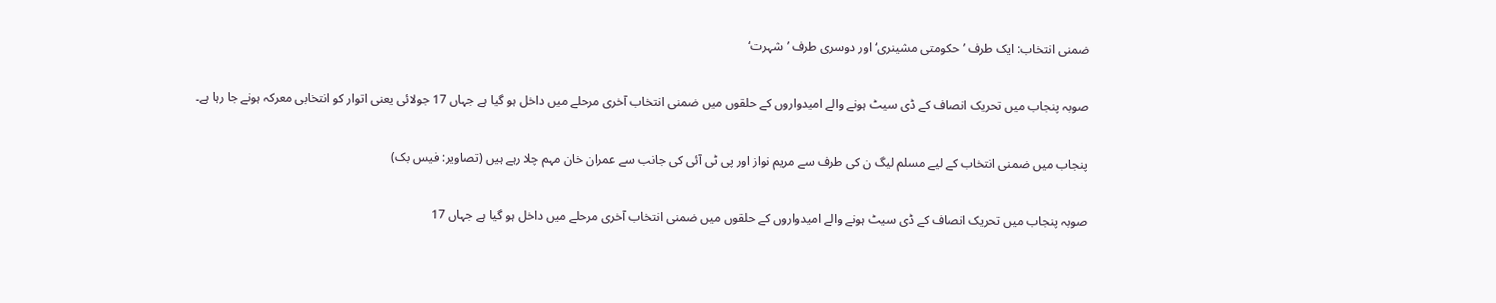ضمنی انتخاب: ایک طرف ’حکومتی مشینری‘ اور دوسری طرف ’شہرت‘

صوبہ پنجاب میں تحریک انصاف کے ڈی سیٹ ہونے والے امیدواروں کے حلقوں میں ضمنی انتخاب آخری مرحلے میں داخل ہو گیا ہے جہاں 17 جولائی یعنی اتوار کو انتخابی معرکہ ہونے جا رہا ہے۔

پنجاب میں ضمنی انتخاب کے لیے مسلم لیگ ن کی طرف سے مریم نواز اور پی ٹی آئی کی جانب سے عمران خان مہم چلا رہے ہیں (تصاویر: فیس بک)

صوبہ پنجاب میں تحریک انصاف کے ڈی سیٹ ہونے والے امیدواروں کے حلقوں میں ضمنی انتخاب آخری مرحلے میں داخل ہو گیا ہے جہاں 17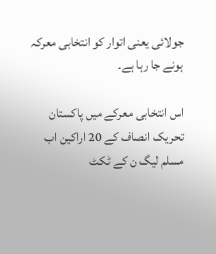جولائی یعنی اتوار کو انتخابی معرکہ ہونے جا رہا ہے۔

اس انتخابی معرکے میں پاکستان تحریک انصاف کے 20 اراکین اب مسلم لیگ ن کے ٹکٹ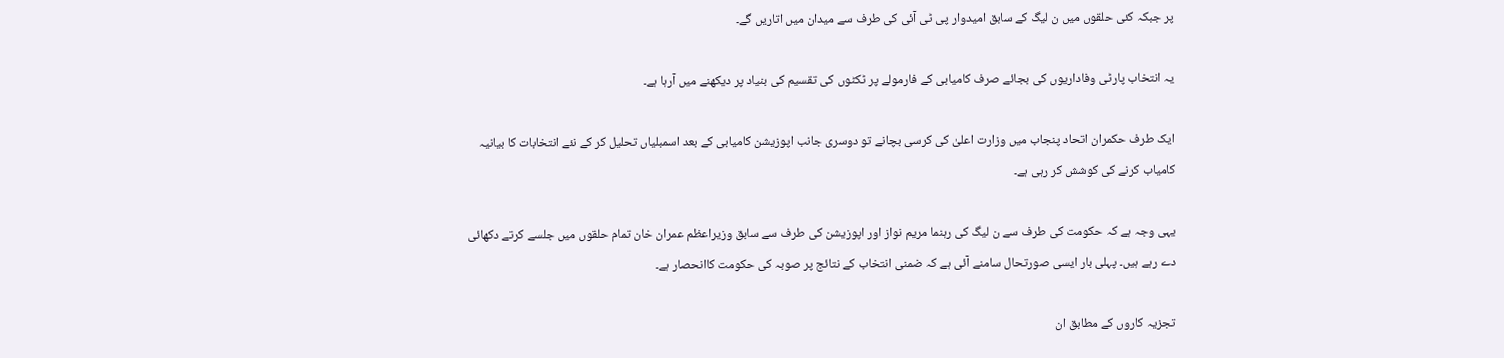پر جبکہ کئی حلقوں میں ن لیگ کے سابق امیدوار پی ٹی آئی کی طرف سے میدان میں اتاریں گے۔

یہ انتخاب پارٹی وفاداریوں کی بجائے صرف کامیابی کے فارمولے پر ٹکٹوں کی تقسیم کی بنیاد پر دیکھنے میں آرہا ہے۔

ایک طرف حکمران اتحاد پنجاب میں وزارت اعلیٰ کی کرسی بچانے تو دوسری جانب اپوزیشن کامیابی کے بعد اسمبلیاں تحلیل کر کے نئے انتخابات کا بیانیہ کامیاب کرنے کی کوشش کر رہی ہے۔

یہی وجہ ہے کہ حکومت کی طرف سے ن لیگ کی رہنما مریم نواز اور اپوزیشن کی طرف سے سابق وزیراعظم عمران خان تمام حلقوں میں جلسے کرتے دکھائی دے رہے ہیں۔ پہلی بار ایسی صورتحال سامنے آئی ہے کہ ضمنی انتخاب کے نتائج پر صوبہ کی حکومت کاانحصار ہے۔

تجزیہ کاروں کے مطابق ان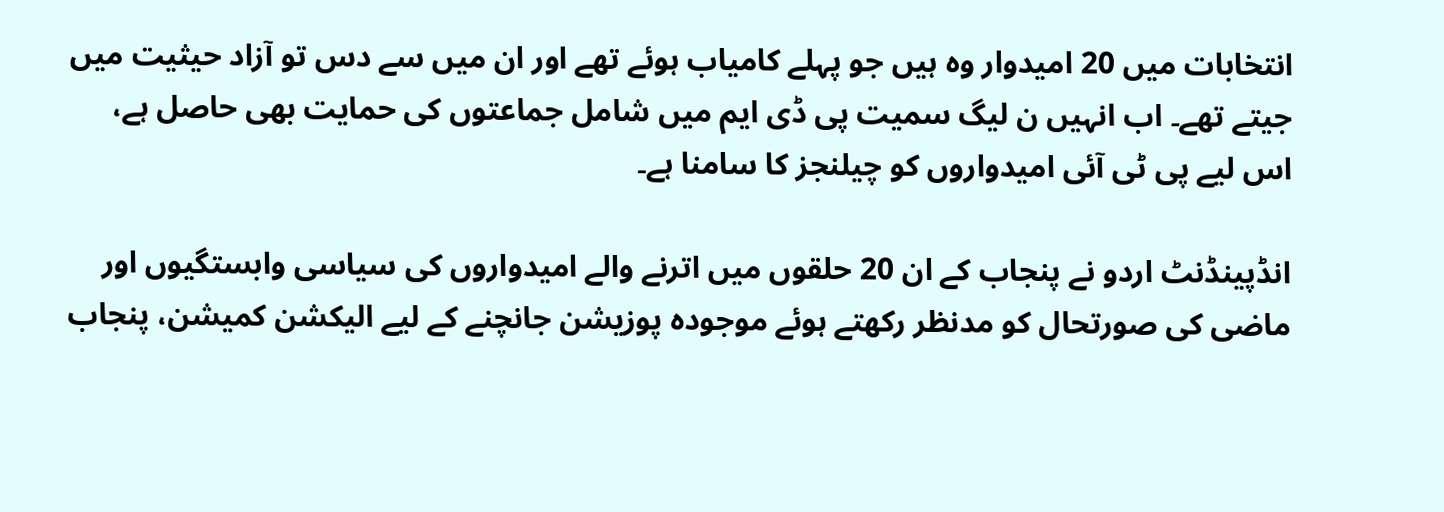انتخابات میں 20 امیدوار وہ ہیں جو پہلے کامیاب ہوئے تھے اور ان میں سے دس تو آزاد حیثیت میں جیتے تھے۔ اب انہیں ن لیگ سمیت پی ڈی ایم میں شامل جماعتوں کی حمایت بھی حاصل ہے، اس لیے پی ٹی آئی امیدواروں کو چیلنجز کا سامنا ہے۔

انڈپینڈنٹ اردو نے پنجاب کے ان 20 حلقوں میں اترنے والے امیدواروں کی سیاسی وابستگیوں اور ماضی کی صورتحال کو مدنظر رکھتے ہوئے موجودہ پوزیشن جانچنے کے لیے الیکشن کمیشن، پنجاب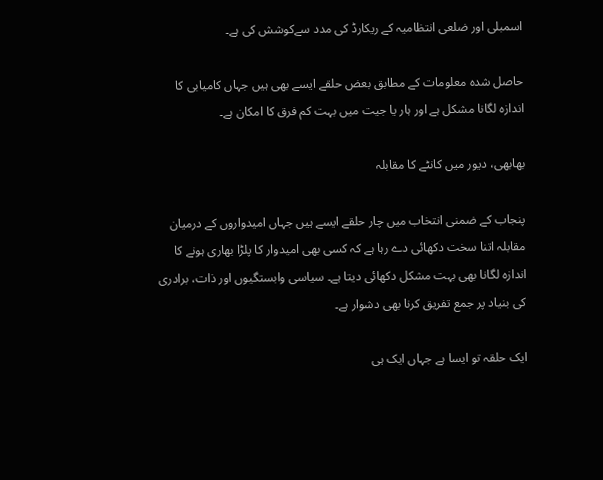اسمبلی اور ضلعی انتظامیہ کے ریکارڈ کی مدد سےکوشش کی ہے۔

حاصل شدہ معلومات کے مطابق بعض حلقے ایسے بھی ہیں جہاں کامیابی کا اندازہ لگانا مشکل ہے اور ہار یا جیت میں بہت کم فرق کا امکان ہے۔

بھابھی، دیور میں کانٹے کا مقابلہ

پنجاب کے ضمنی انتخاب میں چار حلقے ایسے ہیں جہاں امیدواروں کے درمیان مقابلہ اتنا سخت دکھائی دے رہا ہے کہ کسی بھی امیدوار کا پلڑا بھاری ہونے کا اندازہ لگانا بھی بہت مشکل دکھائی دیتا ہے۔ سیاسی وابستگیوں اور ذات، برادری کی بنیاد پر جمع تفریق کرنا بھی دشوار ہے۔

ایک حلقہ تو ایسا ہے جہاں ایک ہی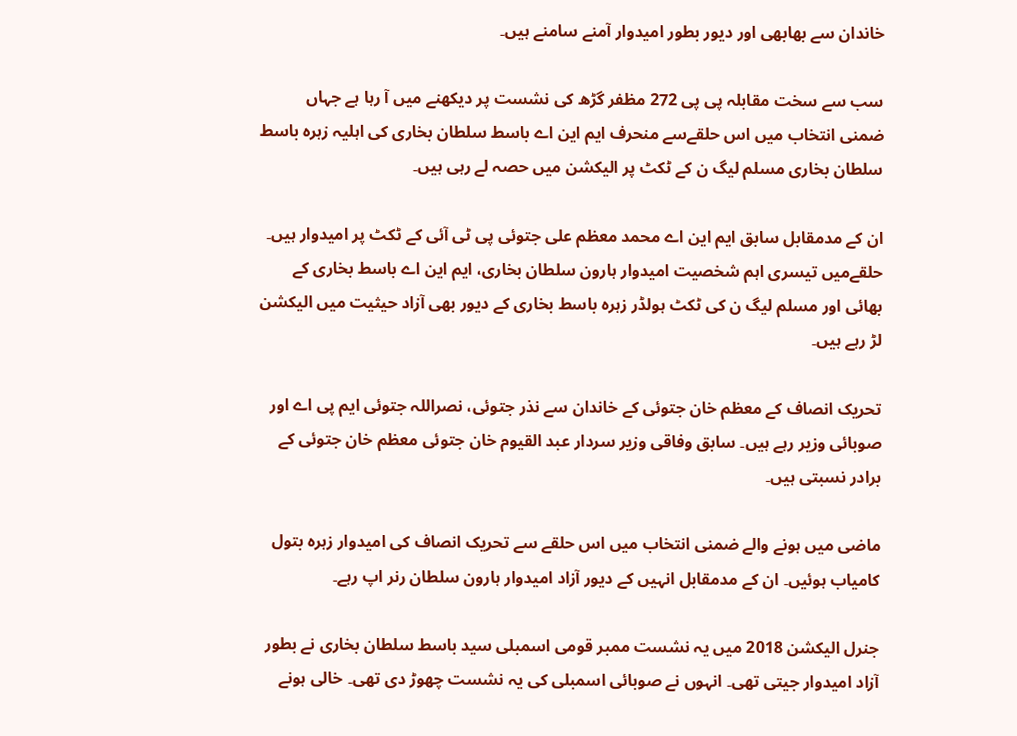خاندان سے بھابھی اور دیور بطور امیدوار آمنے سامنے ہیں۔

سب سے سخت مقابلہ پی پی 272 مظفر گڑھ کی نشست پر دیکھنے میں آ رہا ہے جہاں ضمنی انتخاب میں اس حلقےسے منحرف ایم این اے باسط سلطان بخاری کی اہلیہ زہرہ باسط سلطان بخاری مسلم لیگ ن کے ٹکٹ پر الیکشن میں حصہ لے رہی ہیں۔

ان کے مدمقابل سابق ایم این اے محمد معظم علی جتوئی پی ٹی آئی کے ٹکٹ پر امیدوار ہیں۔ حلقےمیں تیسری اہم شخصیت امیدوار ہارون سلطان بخاری، ایم این اے باسط بخاری کے بھائی اور مسلم لیگ ن کی ٹکٹ ہولڈر زہرہ باسط بخاری کے دیور بھی آزاد حیثیت میں الیکشن لڑ رہے ہیں۔

تحریک انصاف کے معظم خان جتوئی کے خاندان سے نذر جتوئی، نصراللہ جتوئی ایم پی اے اور صوبائی وزیر رہے ہیں۔ سابق وفاقی وزیر سردار عبد القیوم خان جتوئی معظم خان جتوئی کے برادر نسبتی ہیں۔

ماضی میں ہونے والے ضمنی انتخاب میں اس حلقے سے تحریک انصاف کی امیدوار زہرہ بتول کامیاب ہوئیں۔ ان کے مدمقابل انہیں کے دیور آزاد امیدوار ہارون سلطان رنر اپ رہے۔

جنرل الیکشن 2018 میں یہ نشست ممبر قومی اسمبلی سید باسط سلطان بخاری نے بطور آزاد امیدوار جیتی تھی۔ انہوں نے صوبائی اسمبلی کی یہ نشست چھوڑ دی تھی۔ خالی ہونے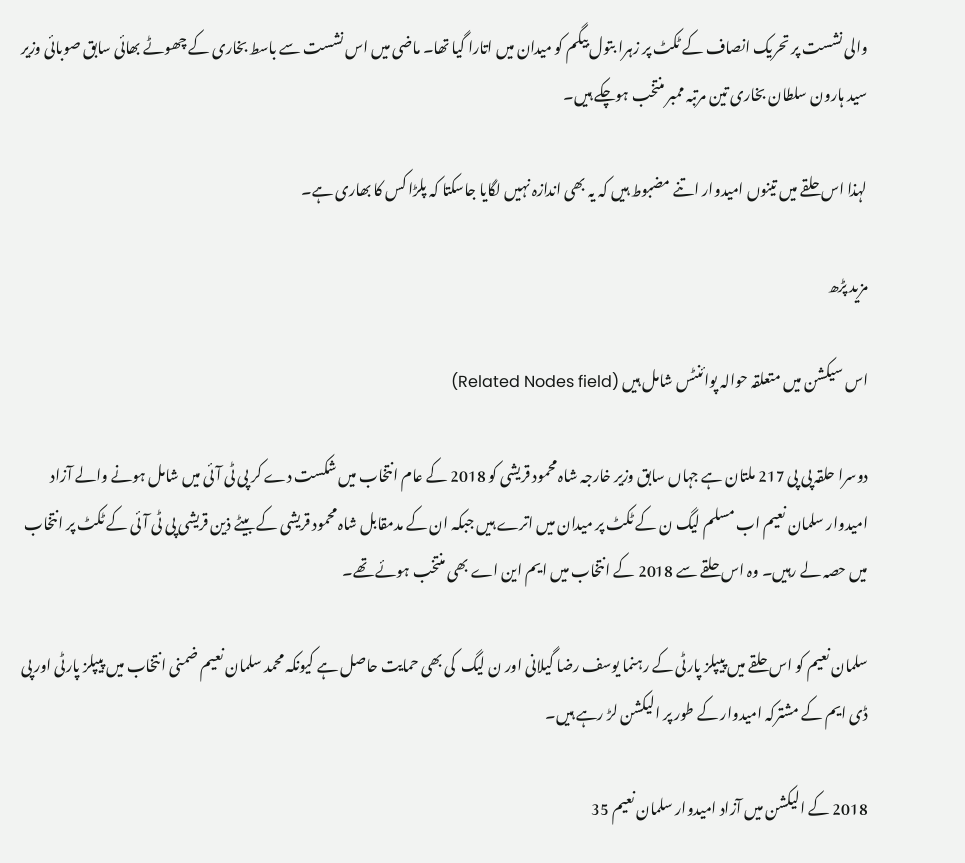والی نشست پر تحریک انصاف کے ٹکٹ پر زہرا بتول بیگم کو میدان میں اتارا گیا تھا۔ ماضی میں اس نشست سے باسط بخاری کے چھوٹے بھائی سابق صوبائی وزیر سید ہارون سلطان بخاری تین مرتبہ ممبر منتخب ہوچکے ہیں۔

لہذا اس حلقے میں تینوں امیدوار اتنے مضبوط ہیں کہ یہ بھی اندازہ نہیں لگایا جاسکتا کہ پلڑا کس کا بھاری ہے۔

مزید پڑھ

اس سیکشن میں متعلقہ حوالہ پوائنٹس شامل ہیں (Related Nodes field)

دوسرا حلقہ پی پی 217 ملتان ہے جہاں سابق وزیر خارجہ شاہ محمود قریشی کو 2018 کے عام انتخاب میں شکست دے کر پی ٹی آئی میں شامل ہونے والے آزاد امیدوار سلمان نعیم اب مسلم لیگ ن کے ٹکٹ پر میدان میں اترے ہیں جبکہ ان کے مدمقابل شاہ محمود قریشی کے بیٹے ذین قریشی پی ٹی آئی کے ٹکٹ پر انتخاب میں حصہ لے رہیں۔ وہ اس حلقے سے 2018 کے انتخاب میں ایم این اے بھی منتخب ہوئے تھے۔

سلمان نعیم کو اس حلقے میں پیپلز پارٹی کے رہنما یوسف رضا گیلانی اور ن لیگ  کی بھی حمایت حاصل ہے کیونکہ محمد سلمان نعیم ضمنی انتخاب میں پیپلز پارٹی اور پی ڈی ایم کے مشترکہ امیدوار کے طور پر الیکشن لڑ رہے ہیں۔

2018 کے الیکشن میں آزاد امیدوار سلمان نعیم 35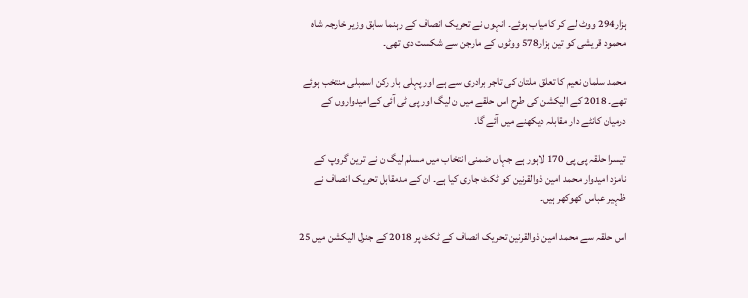ہزار294 ووٹ لے کر کامیاب ہوئے۔ انہوں نے تحریک انصاف کے رہنما سابق وزیر خارجہ شاہ محمود قریشی کو تین ہزار578 ووٹوں کے مارجن سے شکست دی تھی۔

محمد سلمان نعیم کا تعلق ملتان کی تاجر برادری سے ہے اور پہلی بار رکن اسمبلی منتخب ہوئے تھے۔ 2018 کے الیکشن کی طرح اس حلقے میں ن لیگ اور پی ٹی آئی کےامیدواروں کے درمیان کانٹے دار مقابلہ دیکھنے میں آئے گا۔

تیسرا حلقہ پی پی 170 لاہور ہے جہاں ضمنی انتخاب میں مسلم لیگ ن نے ترین گروپ کے نامزد امیدوار محمد امین ذوالقرنین کو ٹکٹ جاری کیا ہے۔ ان کے مدمقابل تحریک انصاف نے ظہیر عباس کھوکھر ہیں۔

اس حلقہ سے محمد امین ذوالقرنین تحریک انصاف کے ٹکٹ پر 2018 کے جنرل الیکشن میں 25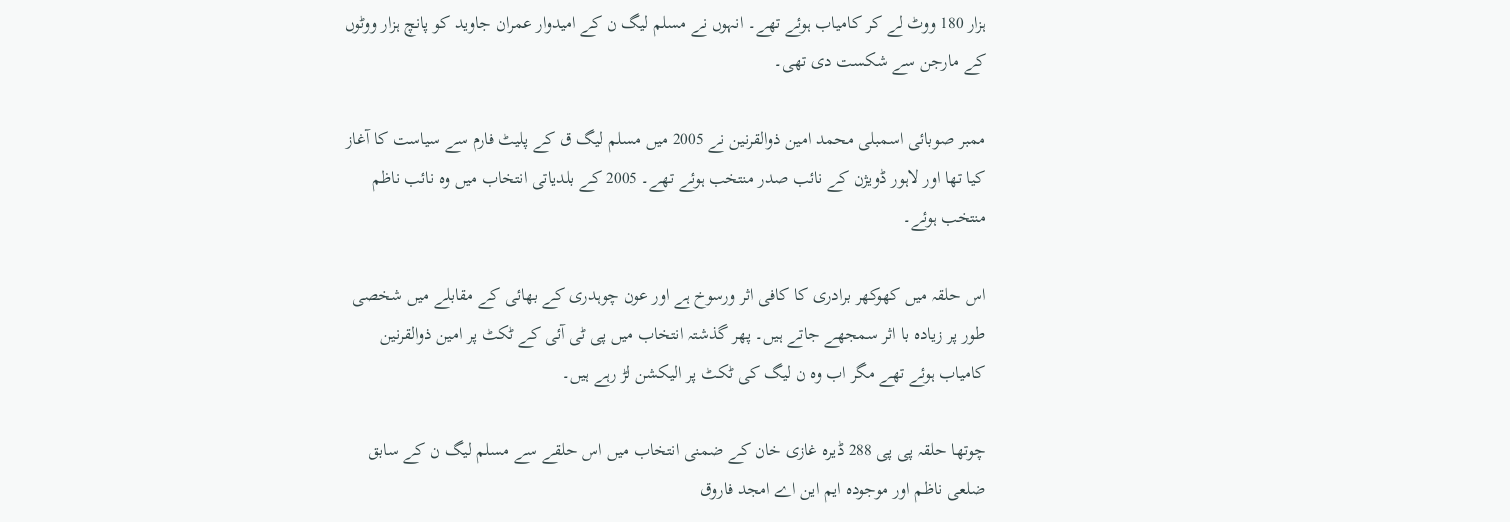ہزار 180 ووٹ لے کر کامیاب ہوئے تھے۔ انہوں نے مسلم لیگ ن کے امیدوار عمران جاوید کو پانچ ہزار ووٹوں کے مارجن سے شکست دی تھی۔

ممبر صوبائی اسمبلی محمد امین ذوالقرنین نے 2005 میں مسلم لیگ ق کے پلیٹ فارم سے سیاست کا آغاز کیا تھا اور لاہور ڈویژن کے نائب صدر منتخب ہوئے تھے۔ 2005 کے بلدیاتی انتخاب میں وہ نائب ناظم منتخب ہوئے۔

اس حلقہ میں کھوکھر برادری کا کافی اثر ورسوخ ہے اور عون چوہدری کے بھائی کے مقابلے میں شخصی طور پر زیادہ با اثر سمجھے جاتے ہیں۔ پھر گذشتہ انتخاب میں پی ٹی آئی کے ٹکٹ پر امین ذوالقرنین کامیاب ہوئے تھے مگر اب وہ ن لیگ کی ٹکٹ پر الیکشن لڑ رہے ہیں۔

چوتھا حلقہ پی پی 288 ڈیرہ غازی خان کے ضمنی انتخاب میں اس حلقے سے مسلم لیگ ن کے سابق ضلعی ناظم اور موجودہ ایم این اے امجد فاروق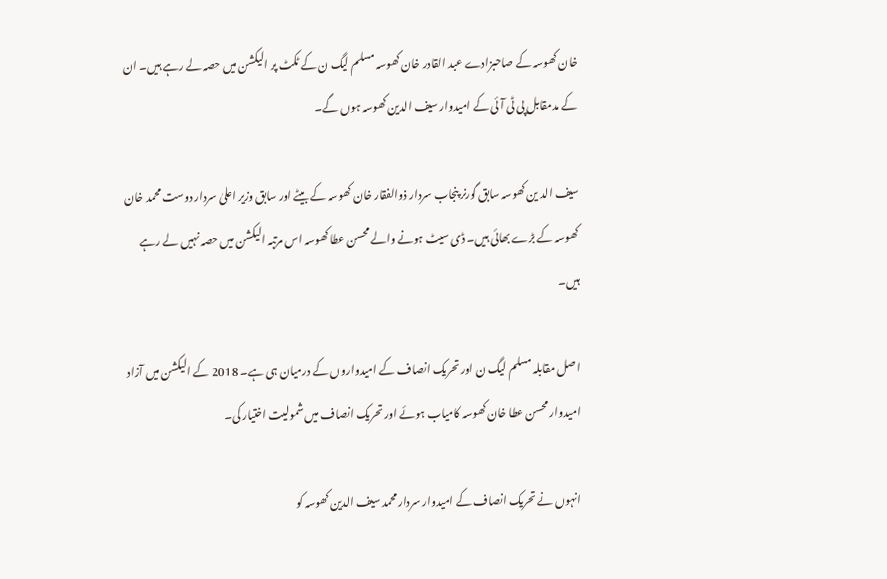خان کھوسہ کے صاحبزادے عبد القادر خان کھوسہ مسلم لیگ ن کے ٹکٹ پر الیکشن میں حصہ لے رہے ہیں۔ ان کے مدمقابل پی ٹی آئی کے امیدوار سیف الدین کھوسہ ہوں گے۔

سیف الد ین کھوسہ سابق گورنر پنجاب سردار ذوالفقار خان کھوسہ کے بیٹے اور سابق وزیر اعلیٰ سردار دوست محمد خان کھوسہ کے بڑے بھائی ہیں۔ ڈی سیٹ ہونے والے محسن عطا کھوسہ اس مرتبہ الیکشن میں حصہ نہیں لے رہے ہیں۔

اصل مقابلہ مسلم لیگ ن اور تحریک انصاف کے امیدواروں کے درمیان ہی ہے۔ 2018 کے الیکشن میں آزاد امیدوار محسن عطا خان کھوسہ کامیاب ہوئے اور تحریک انصاف میں شمولیت اختیار کی۔

انہوں نے تحریک انصاف کے امیدوار سردار محمد سیف الدین کھوسہ کو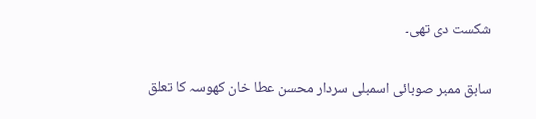شکست دی تھی۔

سابق ممبر صوبائی اسمبلی سردار محسن عطا خان کھوسہ کا تعلق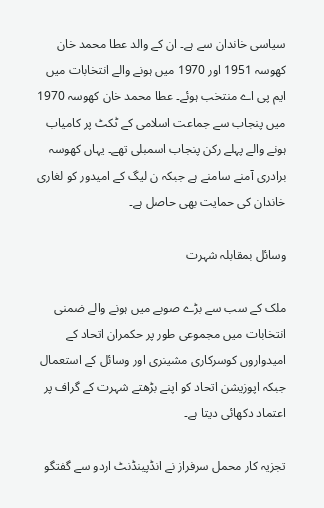سیاسی خاندان سے ہے۔ ان کے والد عطا محمد خان کھوسہ 1951 اور 1970 میں ہونے والے انتخابات میں ایم پی اے منتخب ہوئے۔ عطا محمد خان کھوسہ 1970 میں پنجاب سے جماعت اسلامی کے ٹکٹ پر کامیاب ہونے والے پہلے رکن پنجاب اسمبلی تھے۔ یہاں کھوسہ برادری آمنے سامنے ہے جبکہ ن لیگ کے امیدور کو لغاری خاندان کی حمایت بھی حاصل ہے۔

وسائل بمقابلہ شہرت

ملک کے سب سے بڑے صوبے میں ہونے والے ضمنی انتخابات میں مجموعی طور پر حکمران اتحاد کے امیدواروں کوسرکاری مشینری اور وسائل کے استعمال جبکہ اپوزیشن اتحاد کو اپنے بڑھتے شہرت کے گراف پر اعتماد دکھائی دیتا ہے۔

تجزیہ کار محمل سرفراز نے انڈپینڈنٹ اردو سے گفتگو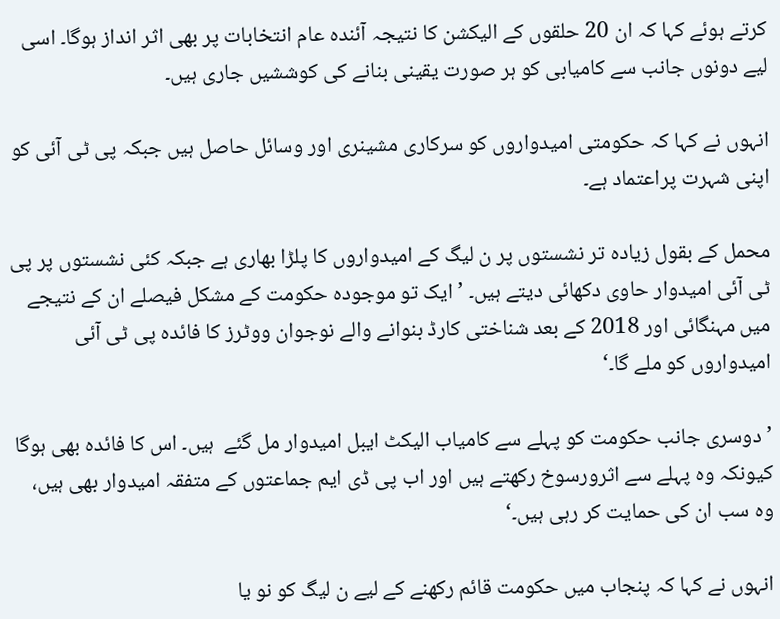کرتے ہوئے کہا کہ ان 20 حلقوں کے الیکشن کا نتیجہ آئندہ عام انتخابات پر بھی اثر انداز ہوگا۔ اسی لیے دونوں جانب سے کامیابی کو ہر صورت یقینی بنانے کی کوششیں جاری ہیں۔

انہوں نے کہا کہ حکومتی امیدواروں کو سرکاری مشینری اور وسائل حاصل ہیں جبکہ پی ٹی آئی کو اپنی شہرت پراعتماد ہے۔

محمل کے بقول زیادہ تر نشستوں پر ن لیگ کے امیدواروں کا پلڑا بھاری ہے جبکہ کئی نشستوں پر پی ٹی آئی امیدوار حاوی دکھائی دیتے ہیں۔ ’ایک تو موجودہ حکومت کے مشکل فیصلے ان کے نتیجے میں مہنگائی اور 2018 کے بعد شناختی کارڈ بنوانے والے نوجوان ووٹرز کا فائدہ پی ٹی آئی امیدواروں کو ملے گا۔‘

’دوسری جانب حکومت کو پہلے سے کامیاب الیکٹ ایبل امیدوار مل گئے  ہیں۔ اس کا فائدہ بھی ہوگا کیونکہ وہ پہلے سے اثرورسوخ رکھتے ہیں اور اب پی ڈی ایم جماعتوں کے متفقہ امیدوار بھی ہیں، وہ سب ان کی حمایت کر رہی ہیں۔‘

انہوں نے کہا کہ پنجاب میں حکومت قائم رکھنے کے لیے ن لیگ کو نو یا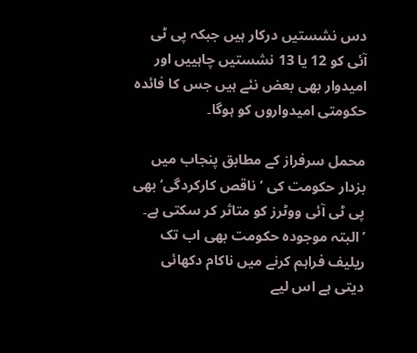دس نشستیں درکار ہیں جبکہ پی ٹی آئی کو 12 یا 13 نشستیں چاہییں اور امیدوار بھی بعض نئے ہیں جس کا فائدہ حکومتی امیدواروں کو ہوگا۔

محمل سرفراز کے مطابق پنجاب میں بزدار حکومت کی ’ناقص کارکردگی‘ بھی پی ٹی آئی ووٹرز کو متاثر کر سکتی ہے۔ ’البتہ موجودہ حکومت بھی اب تک ریلیف فراہم کرنے میں ناکام دکھائی دیتی ہے اس لیے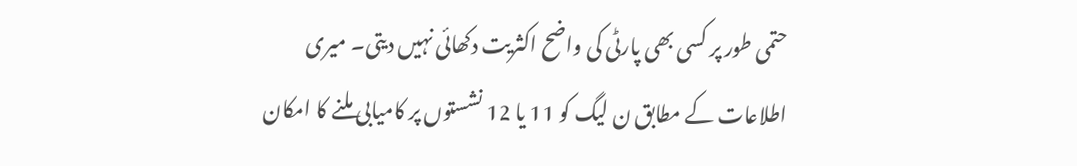حتمی طور پر کسی بھی پارٹی کی واضح اکثریت دکھائی نہیں دیتی۔ میری اطلاعات کے مطابق ن لیگ کو 11 یا 12 نشستوں پر کامیابی ملنے کا امکان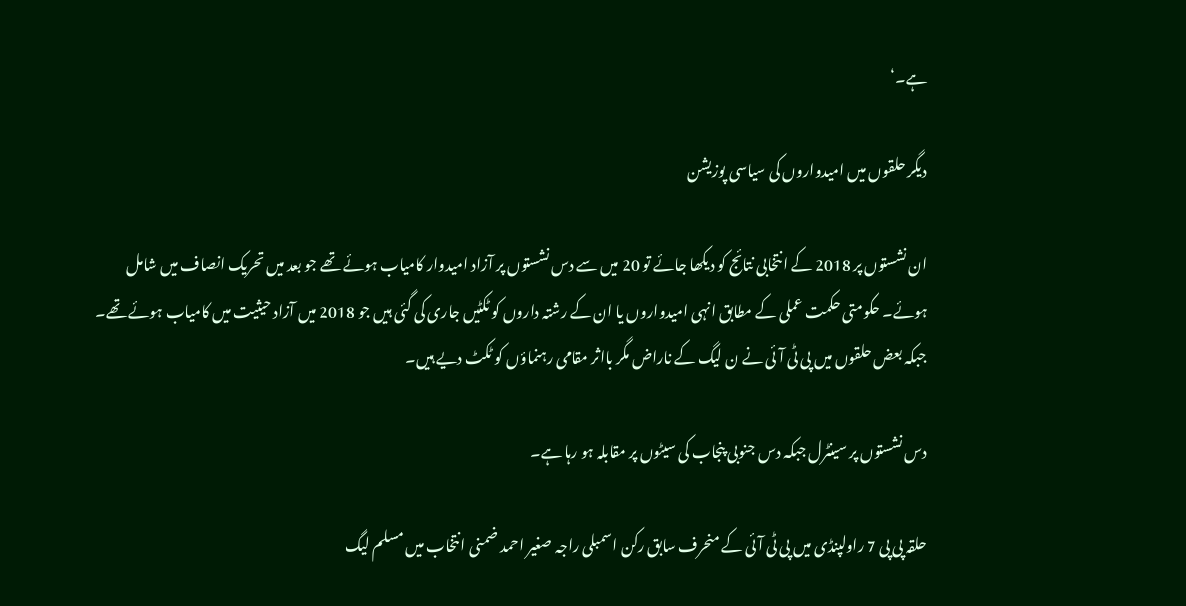ہے۔‘

دیگر حلقوں میں امیدواروں کی سیاسی پوزیشن

ان نشستوں پر 2018 کے انتخابی نتائج کو دیکھا جائے تو 20 میں سے دس نشستوں پر آزاد امیدوار کامیاب ہوئے تھے جو بعد میں تحریک انصاف میں شامل ہوئے۔ حکومتی حکمت عملی کے مطابق انہی امیدواروں یا ان کے رشتہ داروں کو ٹکٹیں جاری کی گئی ہیں جو 2018 میں آزاد حیثیت میں کامیاب ہوئے تھے۔ جبکہ بعض حلقوں میں پی ٹی آئی نے ن لیگ کے ناراض مگر بااثر مقامی رہنماؤں کو ٹکٹ دیے ہیں۔

دس نشستوں پر سینٹرل جبکہ دس جنوبی پنجاب کی سیٹوں پر مقابلہ ہو رہا ہے۔

حلقہ پی پی 7 راولپنڈی میں پی ٹی آئی کے منحرف سابق رکن اسمبلی راجہ صغیر احمد ضمنی انتخاب میں مسلم لیگ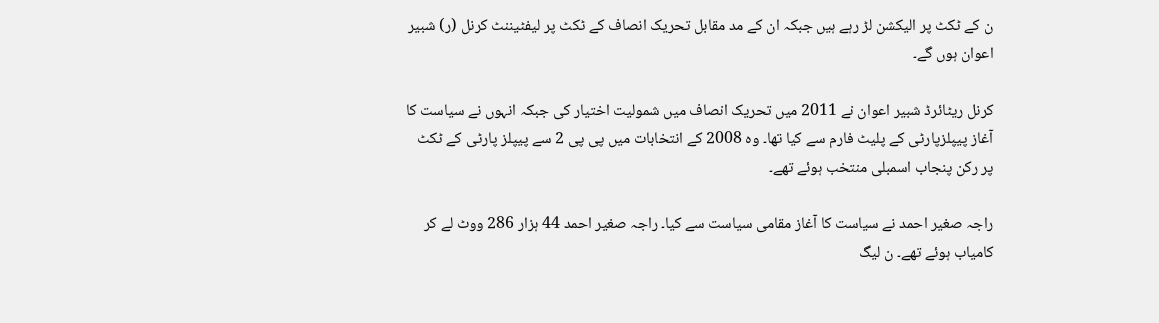ن کے ٹکٹ پر الیکشن لڑ رہے ہیں جبکہ ان کے مد مقابل تحریک انصاف کے ٹکٹ پر لیفٹیننٹ کرنل (ر) شبیر اعوان ہوں گے۔

کرنل ریٹائرڈ شبیر اعوان نے 2011 میں تحریک انصاف میں شمولیت اختیار کی جبکہ انہوں نے سیاست کا آغاز پیپلزپارٹی کے پلیٹ فارم سے کیا تھا۔ وہ 2008 کے انتخابات میں پی پی 2 سے پیپلز پارٹی کے ٹکٹ پر رکن پنجاب اسمبلی منتخب ہوئے تھے۔

راجہ صغیر احمد نے سیاست کا آغاز مقامی سیاست سے کیا۔ راجہ صغیر احمد 44 ہزار 286 ووٹ لے کر کامیاب ہوئے تھے۔ ن لیگ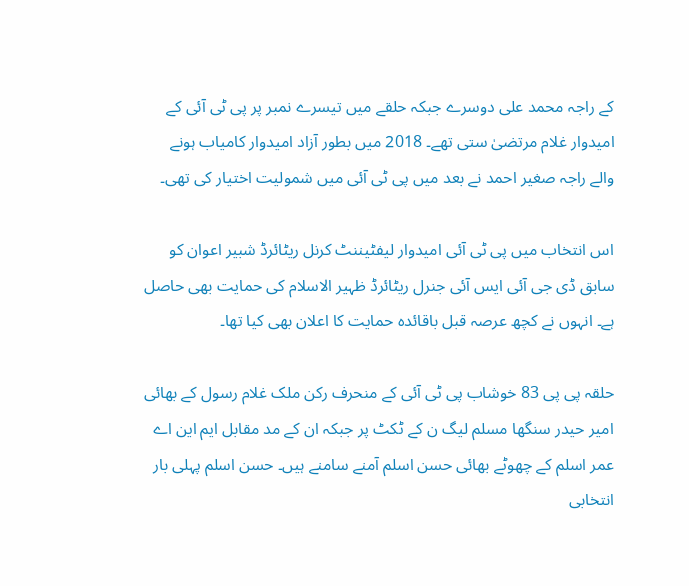کے راجہ محمد علی دوسرے جبکہ حلقے میں تیسرے نمبر پر پی ٹی آئی کے امیدوار غلام مرتضیٰ ستی تھے۔ 2018 میں بطور آزاد امیدوار کامیاب ہونے والے راجہ صغیر احمد نے بعد میں پی ٹی آئی میں شمولیت اختیار کی تھی۔

اس انتخاب میں پی ٹی آئی امیدوار لیفٹیننٹ کرنل ریٹائرڈ شبیر اعوان کو سابق ڈی جی آئی ایس آئی جنرل ریٹائرڈ ظہیر الاسلام کی حمایت بھی حاصل ہے۔ انہوں نے کچھ عرصہ قبل باقائدہ حمایت کا اعلان بھی کیا تھا۔

حلقہ پی پی 83 خوشاب پی ٹی آئی کے منحرف رکن ملک غلام رسول کے بھائی امیر حیدر سنگھا مسلم لیگ ن کے ٹکٹ پر جبکہ ان کے مد مقابل ایم این اے عمر اسلم کے چھوٹے بھائی حسن اسلم آمنے سامنے ہیں۔ حسن اسلم پہلی بار انتخابی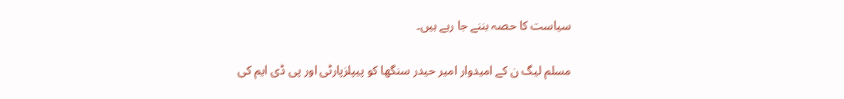سیاست کا حصہ بننے جا رہے ہیں۔

مسلم لیگ ن کے امیدوار امیر حیدر سنگھا کو پیپلزپارٹی اور پی ڈی ایم کی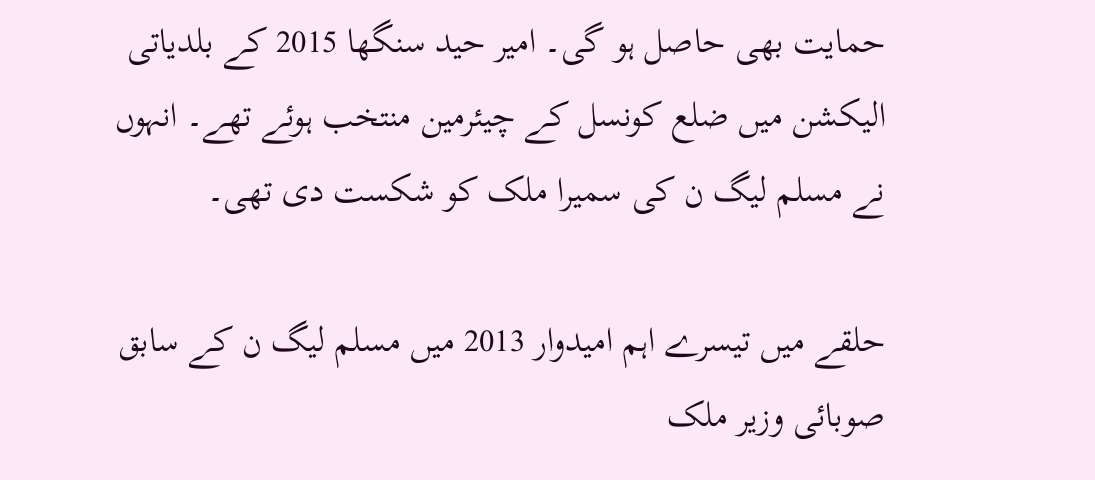حمایت بھی حاصل ہو گی۔ امیر حید سنگھا 2015 کے بلدیاتی الیکشن میں ضلع کونسل کے چیئرمین منتخب ہوئے تھے۔ انہوں نے مسلم لیگ ن کی سمیرا ملک کو شکست دی تھی۔

حلقے میں تیسرے اہم امیدوار 2013 میں مسلم لیگ ن کے سابق صوبائی وزیر ملک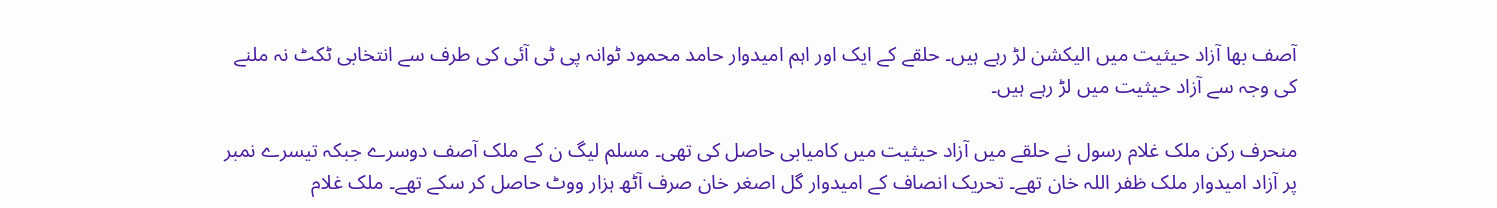آصف بھا آزاد حیثیت میں الیکشن لڑ رہے ہیں۔ حلقے کے ایک اور اہم امیدوار حامد محمود ٹوانہ پی ٹی آئی کی طرف سے انتخابی ٹکٹ نہ ملنے کی وجہ سے آزاد حیثیت میں لڑ رہے ہیں۔

منحرف رکن ملک غلام رسول نے حلقے میں آزاد حیثیت میں کامیابی حاصل کی تھی۔ مسلم لیگ ن کے ملک آصف دوسرے جبکہ تیسرے نمبر پر آزاد امیدوار ملک ظفر اللہ خان تھے۔ تحریک انصاف کے امیدوار گل اصغر خان صرف آٹھ ہزار ووٹ حاصل کر سکے تھے۔ ملک غلام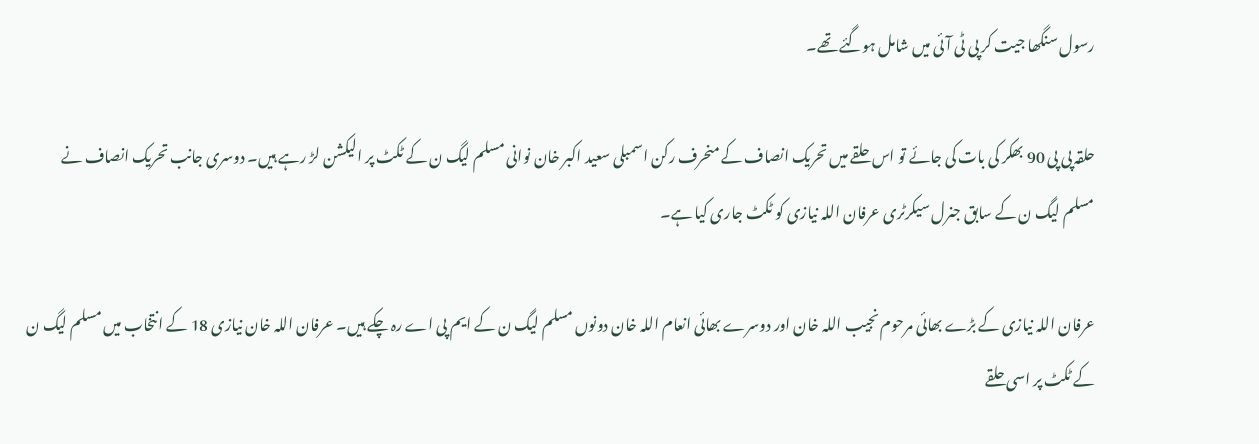رسول سنگھا جیت کر پی ٹی آئی میں شامل ہوگئے تھے۔

حلقہ پی پی 90 بھکر کی بات کی جائے تو اس حلقے میں تحریک انصاف کے منحرف رکن اسمبلی سعید اکبر خان نوانی مسلم لیگ ن کے ٹکٹ پر الیکشن لڑ رہے ہیں۔ دوسری جانب تحریک انصاف نے مسلم لیگ ن کے سابق جنرل سیکرٹری عرفان اللہ نیازی کو ٹکٹ جاری کیا ہے۔

عرفان اللہ نیازی کے بڑے بھائی مرحوم نجیب اللہ خان اور دوسرے بھائی انعام اللہ خان دونوں مسلم لیگ ن کے ایم پی اے رہ چکے ہیں۔ عرفان اللہ خان نیازی 18 کے انتخاب میں مسلم لیگ ن کے ٹکٹ پر اسی حلقے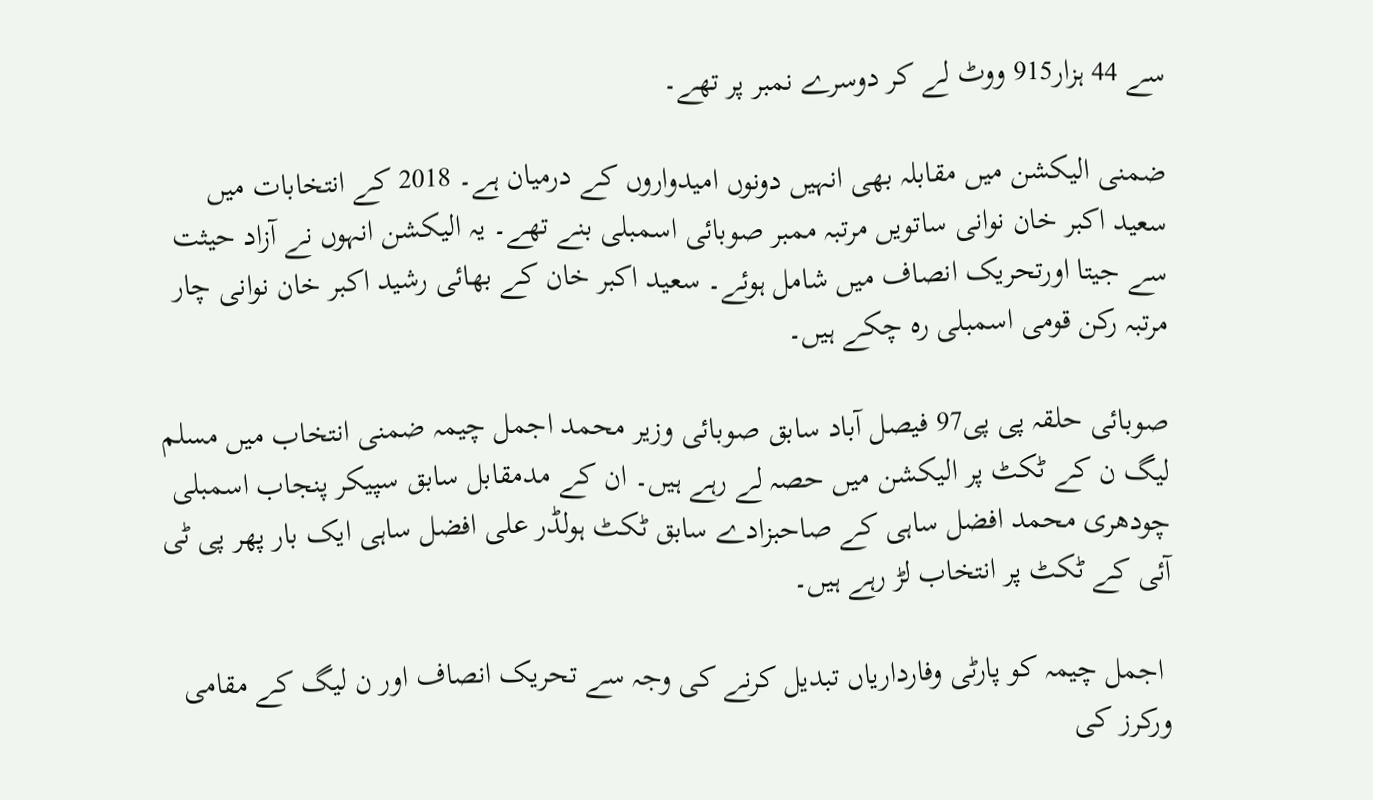سے 44 ہزار915 ووٹ لے کر دوسرے نمبر پر تھے۔

ضمنی الیکشن میں مقابلہ بھی انہیں دونوں امیدواروں کے درمیان ہے۔ 2018 کے انتخابات میں سعید اکبر خان نوانی ساتویں مرتبہ ممبر صوبائی اسمبلی بنے تھے۔ یہ الیکشن انہوں نے آزاد حیثت سے جیتا اورتحریک انصاف میں شامل ہوئے۔ سعید اکبر خان کے بھائی رشید اکبر خان نوانی چار مرتبہ رکن قومی اسمبلی رہ چکے ہیں۔

صوبائی حلقہ پی پی97 فیصل آباد سابق صوبائی وزیر محمد اجمل چیمہ ضمنی انتخاب میں مسلم لیگ ن کے ٹکٹ پر الیکشن میں حصہ لے رہے ہیں۔ ان کے مدمقابل سابق سپیکر پنجاب اسمبلی چودھری محمد افضل ساہی کے صاحبزادے سابق ٹکٹ ہولڈر علی افضل ساہی ایک بار پھر پی ٹی آئی کے ٹکٹ پر انتخاب لڑ رہے ہیں۔

 اجمل چیمہ کو پارٹی وفارداریاں تبدیل کرنے کی وجہ سے تحریک انصاف اور ن لیگ کے مقامی ورکرز کی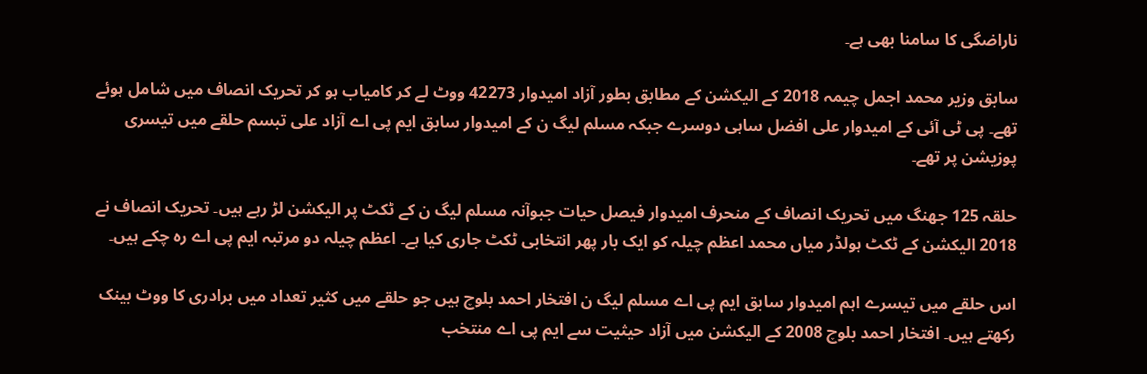ناراضگی کا سامنا بھی ہے۔

سابق وزیر محمد اجمل چیمہ 2018 کے الیکشن کے مطابق بطور آزاد امیدوار 42273 ووٹ لے کر کامیاب ہو کر تحریک انصاف میں شامل ہوئے تھے۔ پی ٹی آئی کے امیدوار علی افضل ساہی دوسرے جبکہ مسلم لیگ ن کے امیدوار سابق ایم پی اے آزاد علی تبسم حلقے میں تیسری پوزیشن پر تھے۔

حلقہ 125 جھنگ میں تحریک انصاف کے منحرف امیدوار فیصل حیات جبوآنہ مسلم لیگ ن کے ٹکٹ پر الیکشن لڑ رہے ہیں۔ تحریک انصاف نے 2018 الیکشن کے ٹکٹ ہولڈر میاں محمد اعظم چیلہ کو ایک بار پھر انتخابی ٹکٹ جاری کیا ہے۔ اعظم چیلہ دو مرتبہ ایم پی اے رہ چکے ہیں۔

اس حلقے میں تیسرے اہم امیدوار سابق ایم پی اے مسلم لیگ ن افتخار احمد بلوچ ہیں جو حلقے میں کثیر تعداد میں برادری کا ووٹ بینک رکھتے ہیں۔ افتخار احمد بلوچ 2008 کے الیکشن میں آزاد حیثیت سے ایم پی اے منتخب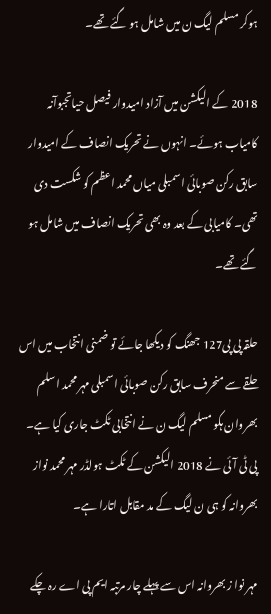ہوکر مسلم لیگ ن میں شامل ہو گئے تھے۔

2018 کے الیکشن میں آزاد امیدوار فیصل حیاتجبوآنہ کامیاب ہوئے۔ انہوں نے تحریک انصاف کے امیدوار سابق رکن صوبائی اسمبلی میاں محمد اعظم کو شکست دی تھی۔ کامیابی کے بعد وہ بھی تحریک انصاف میں شامل ہو گئے تھے۔

حلقہ پی پی127 جھنگ کو دیکھا جائے تو ضمنی انتخاب میں اس حلقے سے منحرف سابق رکن صوبائی اسمبلی مہر محمد اسلم بھروان ہکو مسلم لیگ ن نے انتخابی ٹکٹ جاری کیا ہے۔ پی ٹی آئی نے 2018 الیکشن کے ٹکٹ ہولڈر مہر محمد نواز بھروانہ کو ہی ن لیگ کے مد مقابل اتارا ہے۔

مہر نوا ز بھروانہ اس سے پہلے چار مرتبہ ایم پی اے رہ چکے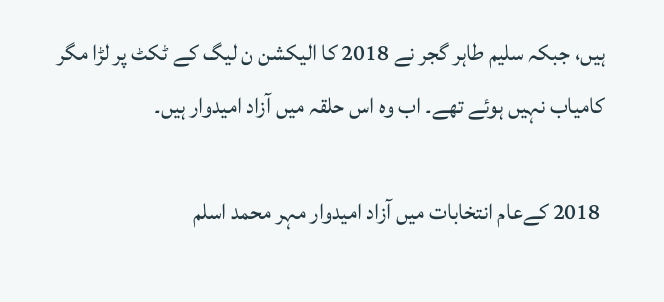ہیں، جبکہ سلیم طاہر گجر نے 2018 کا الیکشن ن لیگ کے ٹکٹ پر لڑا مگر کامیاب نہیں ہوئے تھے۔ اب وہ اس حلقہ میں آزاد امیدوار ہیں۔

 2018 کےعام انتخابات میں آزاد امیدوار مہر محمد اسلم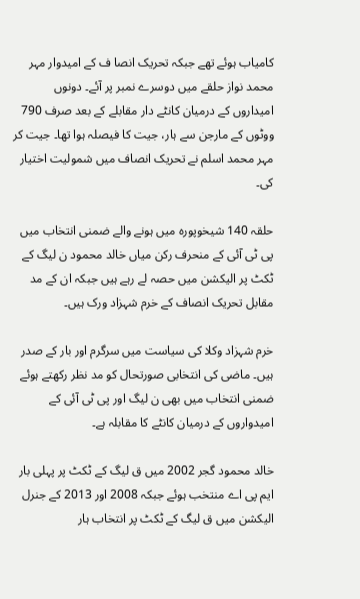کامیاب ہوئے تھے جبکہ تحریک انصا ف کے امیدوار مہر محمد نواز حلقے میں دوسرے نمبر پر آئے۔ دونوں امیداروں کے درمیان کانٹے دار مقابلے کے بعد صرف 790 ووٹوں کے مارجن سے ہار، جیت کا فیصلہ ہوا تھا۔ جیت کر مہر محمد اسلم نے تحریک انصاف میں شمولیت اختیار کی۔

حلقہ 140 شیخوپورہ میں ہونے والے ضمنی انتخاب میں پی ٹی آئی کے منحرف رکن میاں خالد محمود ن لیگ کے ٹکٹ پر الیکشن میں حصہ لے رہے ہیں جبکہ ان کے مد مقابل تحریک انصاف کے خرم شہزاد ورک ہیں۔

خرم شہزاد وکلا کی سیاست میں سرگرم اور بار کے صدر ہیں۔ ماضی کی انتخابی صورتحال کو مد نظر رکھتے ہوئے ضمنی انتخاب میں بھی ن لیگ اور پی ٹی آئی کے امیدواروں کے درمیان کانٹے کا مقابلہ ہے۔

خالد محمود گجر 2002 میں ق لیگ کے ٹکٹ پر پہلی بار ایم پی اے منتخب ہوئے جبکہ 2008 اور 2013 کے جنرل الیکشن میں ق لیگ کے ٹکٹ پر انتخاب ہار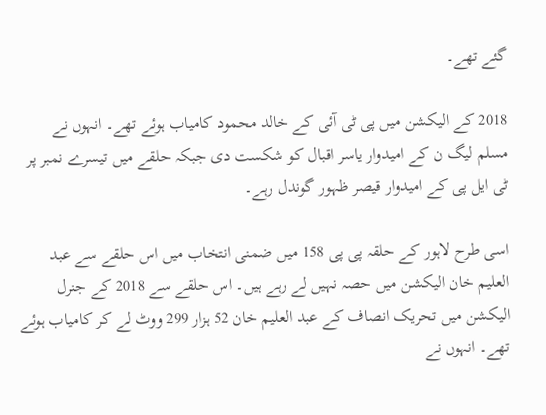گئے تھے۔

2018 کے الیکشن میں پی ٹی آئی کے خالد محمود کامیاب ہوئے تھے۔ انہوں نے مسلم لیگ ن کے امیدوار یاسر اقبال کو شکست دی جبکہ حلقے میں تیسرے نمبر پر ٹی ایل پی کے امیدوار قیصر ظہور گوندل رہے۔

اسی طرح لاہور کے حلقہ پی پی 158 میں ضمنی انتخاب میں اس حلقے سے عبد العلیم خان الیکشن میں حصہ نہیں لے رہے ہیں۔ اس حلقے سے 2018 کے جنرل الیکشن میں تحریک انصاف کے عبد العلیم خان 52 ہزار 299 ووٹ لے کر کامیاب ہوئے تھے۔ انہوں نے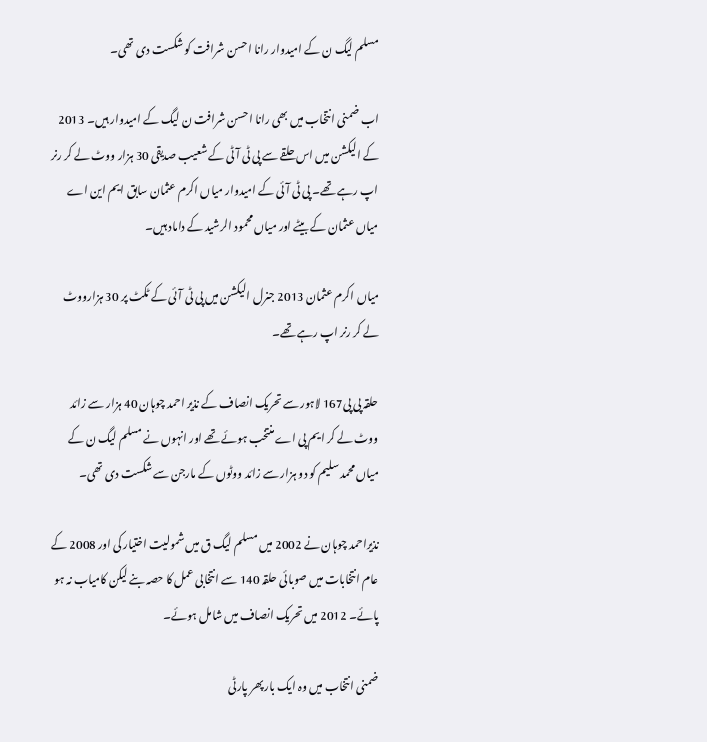مسلم لیگ ن کے امیدوار رانا احسن شرافت کو شکست دی تھی۔

اب ضمنی انتخاب میں بھی رانا احسن شرافت ن لیگ کے امیدوار ہیں۔ 2013 کے الیکشن میں اس حلقے سے پی ٹی آٹی کے شعیب صدیقی 30 ہزار ووٹ لے کر رنر اپ رہے تھے۔ پی ٹی آئی کے امیدوار میاں اکرم عثمان سابق ایم این اے میاں عثمان کے بیٹے اور میاں محمود الرشید کے داماد ہیں۔

میاں اکرم عثمان 2013 جنرل الیکشن میں پی ٹی آئی کے ٹکٹ پر 30 ہزارووٹ لے کر رنر اپ رہے تھے۔

حلقہ پی پی167 لاہور سے تحریک انصاف کے نذیر احمد چوہان 40 ہزار سے زائد ووٹ لے کر ایم پی اے منتخب ہوئے تھے اور انہوں نے مسلم لیگ ن کے میاں محمد سلیم کو دو ہزار سے زائد ووٹوں کے مارجن سے شکست دی تھی۔

نذیراحمد چوہان نے 2002 میں مسلم لیگ ق میں شمولیت اختیار کی اور 2008 کے عام انتخابات میں صوبائی حلقہ 140 سے انتخابی عمل کا حصہ بنے لیکن کامیاب نہ ہو پائے۔ 2012 میں تحریک انصاف میں شامل ہوئے۔

ضمنی انتخاب میں وہ ایک بار پھر پارٹی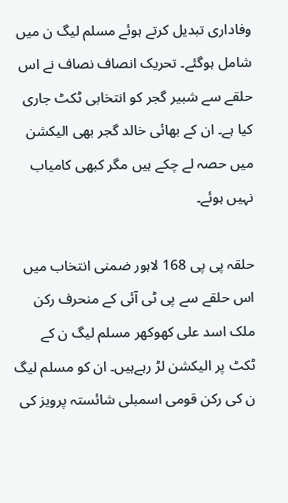وفاداری تبدیل کرتے ہوئے مسلم لیگ ن میں شامل ہوگئے۔ تحریک انصاف نصاف نے اس حلقے سے شبیر گجر کو انتخابی ٹکٹ جاری کیا ہے۔ ان کے بھائی خالد گجر بھی الیکشن میں حصہ لے چکے ہیں مگر کبھی کامیاب نہیں ہوئے۔

حلقہ پی پی 168 لاہور ضمنی انتخاب میں اس حلقے سے پی ٹی آئی کے منحرف رکن ملک اسد علی کھوکھر مسلم لیگ ن کے ٹکٹ پر الیکشن لڑ رہےہیں۔ ان کو مسلم لیگ ن کی رکن قومی اسمبلی شائستہ پرویز کی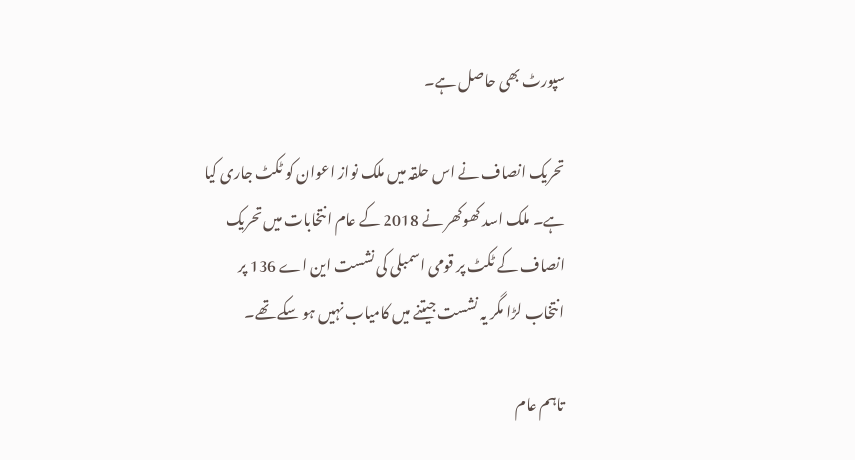سپورٹ بھی حاصل ہے۔

تحریک انصاف نے اس حلقہ میں ملک نواز اعوان کو ٹکٹ جاری کیا ہے۔ ملک اسد کھوکھر نے 2018 کے عام انتخابات میں تحریک انصاف کے ٹکٹ پر قومی اسمبلی کی نشست این اے 136 پر انتخاب لڑا مگر یہ نشست جیتنے میں کامیاب نہیں ہو سکے تھے۔

تاہم عام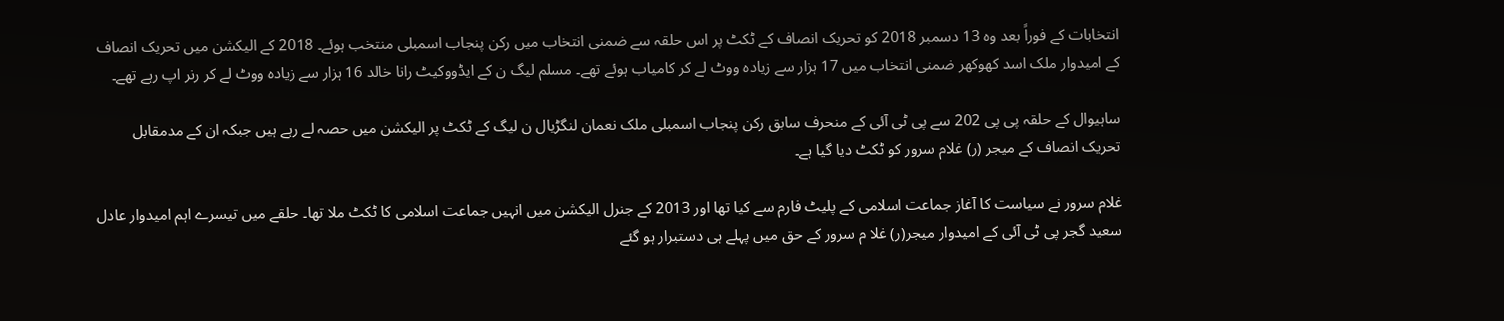انتخابات کے فوراً بعد وہ 13 دسمبر 2018 کو تحریک انصاف کے ٹکٹ پر اس حلقہ سے ضمنی انتخاب میں رکن پنجاب اسمبلی منتخب ہوئے۔ 2018 کے الیکشن میں تحریک انصاف کے امیدوار ملک اسد کھوکھر ضمنی انتخاب میں 17 ہزار سے زیادہ ووٹ لے کر کامیاب ہوئے تھے۔ مسلم لیگ ن کے ایڈووکیٹ رانا خالد 16 ہزار سے زیادہ ووٹ لے کر رنر اپ رہے تھے۔

ساہیوال کے حلقہ پی پی 202 سے پی ٹی آئی کے منحرف سابق رکن پنجاب اسمبلی ملک نعمان لنگڑیال ن لیگ کے ٹکٹ پر الیکشن میں حصہ لے رہے ہیں جبکہ ان کے مدمقابل تحریک انصاف کے میجر (ر) غلام سرور کو ٹکٹ دیا گیا ہے۔

غلام سرور نے سیاست کا آغاز جماعت اسلامی کے پلیٹ فارم سے کیا تھا اور 2013 کے جنرل الیکشن میں انہیں جماعت اسلامی کا ٹکٹ ملا تھا۔ حلقے میں تیسرے اہم امیدوار عادل سعید گجر پی ٹی آئی کے امیدوار میجر(ر) غلا م سرور کے حق میں پہلے ہی دستبرار ہو گئے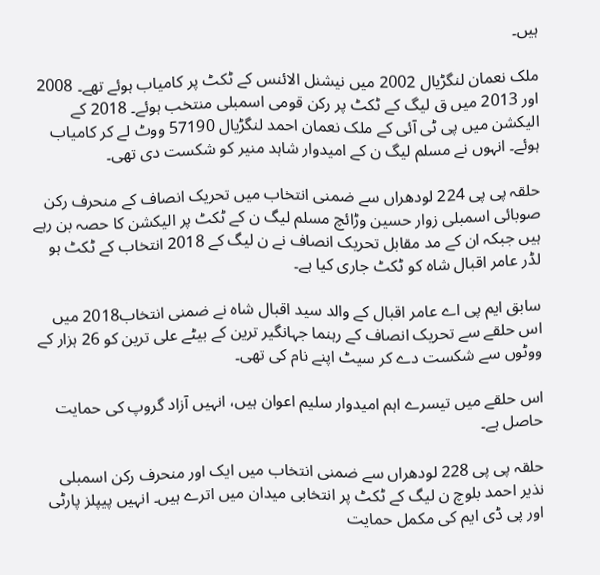ہیں۔

ملک نعمان لنگڑیال 2002 میں نیشنل الائنس کے ٹکٹ پر کامیاب ہوئے تھے۔ 2008 اور 2013 میں ق لیگ کے ٹکٹ پر رکن قومی اسمبلی منتخب ہوئے۔ 2018 کے الیکشن میں پی ٹی آئی کے ملک نعمان احمد لنگڑیال 57190 ووٹ لے کر کامیاب ہوئے۔ انہوں نے مسلم لیگ ن کے امیدوار شاہد منیر کو شکست دی تھی۔

حلقہ پی پی 224 لودھراں سے ضمنی انتخاب میں تحریک انصاف کے منحرف رکن صوبائی اسمبلی زوار حسین وڑائچ مسلم لیگ ن کے ٹکٹ پر الیکشن کا حصہ بن رہے ہیں جبکہ ان کے مد مقابل تحریک انصاف نے ن لیگ کے 2018 انتخاب کے ٹکٹ ہو لڈر عامر اقبال شاہ کو ٹکٹ جاری کیا ہے۔

سابق ایم پی اے عامر اقبال کے والد سید اقبال شاہ نے ضمنی انتخاب2018 میں اس حلقے سے تحریک انصاف کے رہنما جہانگیر ترین کے بیٹے علی ترین کو 26 ہزار کے ووٹوں سے شکست دے کر سیٹ اپنے نام کی تھی۔

اس حلقے میں تیسرے اہم امیدوار سلیم اعوان ہیں، انہیں آزاد گروپ کی حمایت حاصل ہے۔

حلقہ پی پی 228 لودھراں سے ضمنی انتخاب میں ایک اور منحرف رکن اسمبلی نذیر احمد بلوچ ن لیگ کے ٹکٹ پر انتخابی میدان میں اترے ہیں۔ انہیں پیپلز پارٹی اور پی ڈی ایم کی مکمل حمایت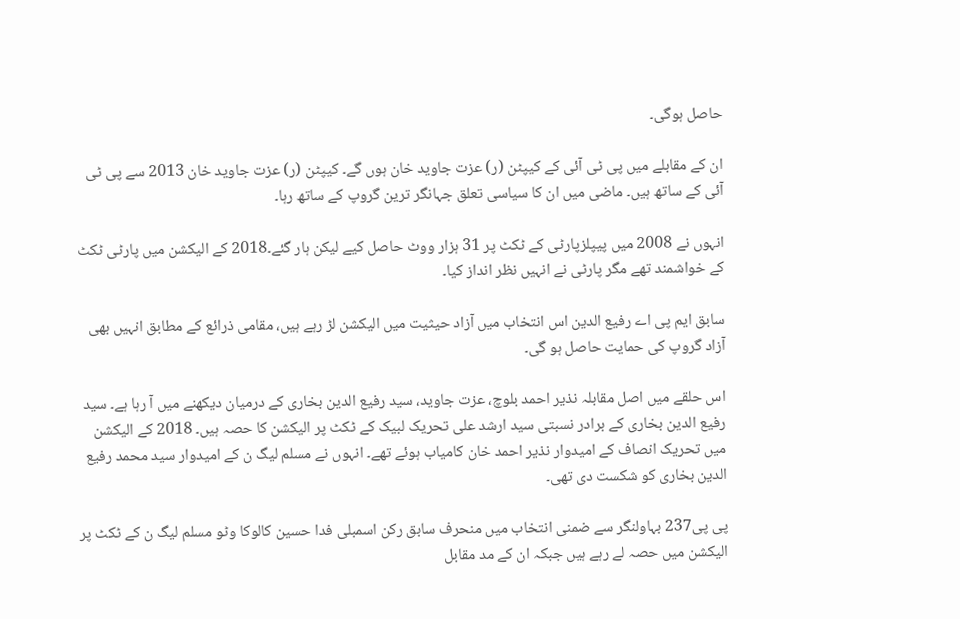حاصل ہوگی۔

ان کے مقابلے میں پی ٹی آئی کے کیپٹن (ر) عزت جاوید خان ہوں گے۔ کیپٹن (ر) عزت جاوید خان 2013 سے پی ٹی آئی کے ساتھ ہیں۔ ماضی میں ان کا سیاسی تعلق جہانگر ترین گروپ کے ساتھ رہا۔

انہوں نے 2008 میں پیپلزپارٹی کے ٹکٹ پر 31 ہزار ووٹ حاصل کیے لیکن ہار گئے۔2018 کے الیکشن میں پارٹی ٹکٹ کے خواشمند تھے مگر پارٹی نے انہیں نظر انداز کیا۔

سابق ایم پی اے رفیع الدین اس انتخاب میں آزاد حیثیت میں الیکشن لڑ رہے ہیں، مقامی ذرائع کے مطابق انہیں بھی آزاد گروپ کی حمایت حاصل ہو گی۔

اس حلقے میں اصل مقابلہ نذیر احمد بلوچ، عزت جاوید، سید رفیع الدین بخاری کے درمیان دیکھنے میں آ رہا ہے۔ سید رفیع الدین بخاری کے برادر نسبتی سید ارشد علی تحریک لبیک کے ٹکٹ پر الیکشن کا حصہ ہیں۔ 2018 کے الیکشن میں تحریک انصاف کے امیدوار نذیر احمد خان کامیاب ہوئے تھے۔ انہوں نے مسلم لیگ ن کے امیدوار سید محمد رفیع الدین بخاری کو شکست دی تھی۔

پی پی237 بہاولنگر سے ضمنی انتخاب میں منحرف سابق رکن اسمبلی فدا حسین کالوکا وٹو مسلم لیگ ن کے ٹکٹ پر الیکشن میں حصہ لے رہے ہیں جبکہ ان کے مد مقابل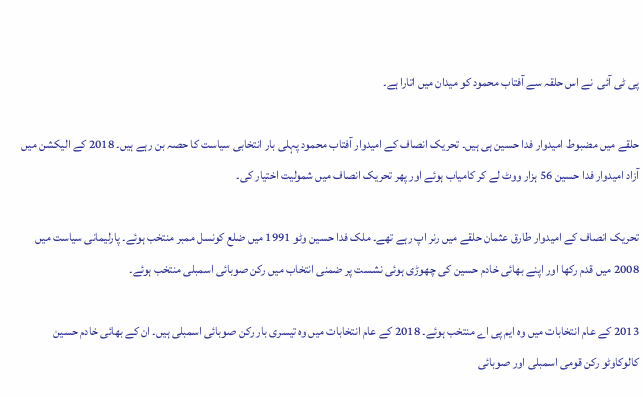پی ٹی آئی  نے اس حلقہ سے آفتاب محمود کو میدان میں اتارا ہے۔

حلقے میں مضبوط امیدوار فدا حسین ہی ہیں۔ تحریک انصاف کے امیدوار آفتاب محمود پہلی بار انتخابی سیاست کا حصہ بن رہے ہیں۔ 2018 کے الیکشن میں آزاد امیدوار فدا حسین 56 ہزار ووٹ لے کر کامیاب ہوئے اور پھر تحریک انصاف میں شمولیت اختیار کی۔

تحریک انصاف کے امیدوار طارق عثمان حلقے میں رنر اپ رہے تھے۔ ملک فدا حسین وٹو 1991 میں ضلع کونسل ممبر منتخب ہوئے۔ پارلیمانی سیاست میں 2008 میں قدم رکھا اور اپنے بھائی خادم حسین کی چھوڑی ہوئی نشست پر ضمنی انتخاب میں رکن صوبائی اسمبلی منتخب ہوئے۔

2013 کے عام انتخابات میں وہ ایم پی اے منتخب ہوئے۔ 2018 کے عام انتخابات میں وہ تیسری بار رکن صوبائی اسمبلی ہیں۔ ان کے بھائی خادم حسین کالوکاوٹو رکن قومی اسمبلی اور صوبائی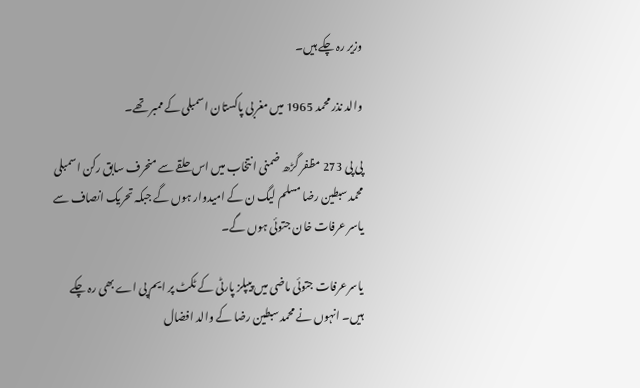وزیر رہ چکے ہیں۔

والد نذر محمد 1965 میں مغربی پاکستان اسمبلی کے ممبر تھے۔

پی پی 273 مظفر گڑھ ضمنی انتخاب میں اس حلقے سے منحرف سابق رکن اسمبلی محمد سبطین رضا مسلم لیگ ن کے امیدوار ہوں گے جبکہ تحریک انصاف سے یاسر عرفات خان جتوئی ہوں گے۔

یاسرعرفات جتوئی ماضی میں پیپلز پارٹی کے ٹکٹ پر ایم پی اے بھی رہ چکے ہیں۔ انہوں نے محمد سبطین رضا کے والد افضال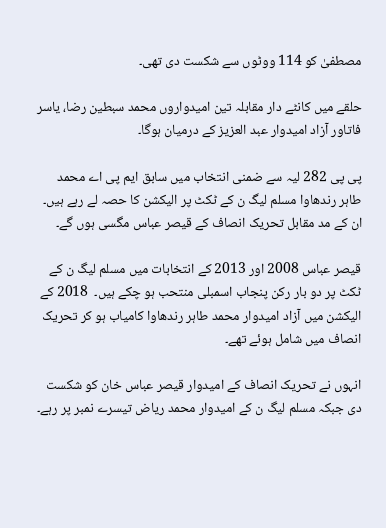مصطفیٰ کو 114 ووٹوں سے شکست دی تھی۔

حلقے میں کانٹے دار مقابلہ تین امیدواروں محمد سبطین رضا، یاسر فاتاور آزاد امیدوار عبد العزیز کے درمیان ہوگا۔

پی پی 282 لیہ سے ضمنی انتخاب میں سابق ایم پی اے محمد طاہر رندھاوا مسلم لیگ ن کے ٹکٹ پر الیکشن کا حصہ لے رہے ہیں۔ ان کے مد مقابل تحریک انصاف کے قیصر عباس مگسی ہوں گے۔

قیصر عباس 2008 اور 2013 کے انتخابات میں مسلم لیگ ن کے ٹکٹ پر دو بار رکن پنجاب اسمبلی منتحب ہو چکے ہیں۔  2018 کے الیکشن میں آزاد امیدوار محمد طاہر رندھاوا کامیاب ہو کر تحریک انصاف میں شامل ہوئے تھے۔

انہوں نے تحریک انصاف کے امیدوار قیصر عباس خان کو شکست دی جبکہ مسلم لیگ ن کے امیدوار محمد ریاض تیسرے نمبر پر رہے۔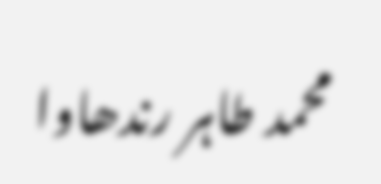محمد طاہر رندھاوا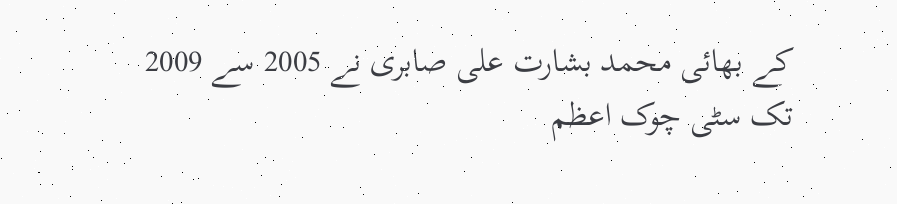کے بھائی محمد بشارت علی صابری نے 2005 سے 2009 تک سٹی چوک اعظم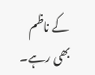کے ناظم بھی رہے۔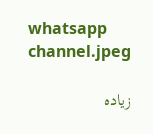whatsapp channel.jpeg

زیادہ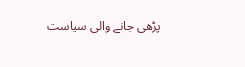پڑھی جانے والی سیاست